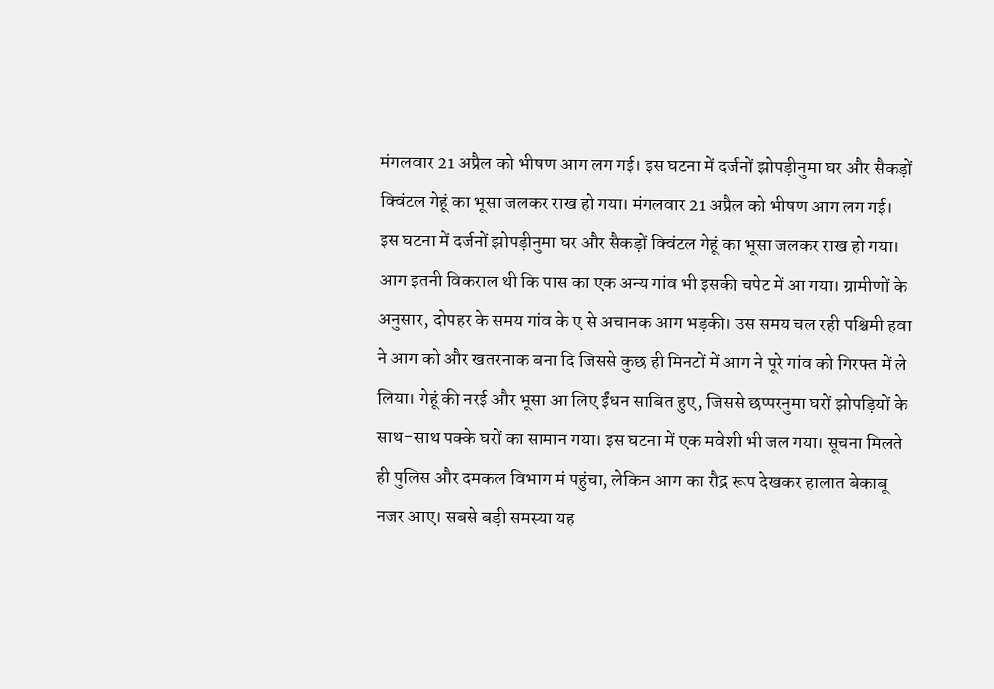मंगलवार 21 अप्रैल को भीषण आग लग गई। इस घटना में दर्जनों झोपड़ीनुमा घर और सैकड़ों क्विंटल गेहूं का भूसा जलकर राख हो गया। मंगलवार 21 अप्रैल को भीषण आग लग गई। इस घटना में दर्जनों झोपड़ीनुमा घर और सैकड़ों क्विंटल गेहूं का भूसा जलकर राख हो गया। आग इतनी विकराल थी कि पास का एक अन्य गांव भी इसकी चपेट में आ गया। ग्रामीणों के अनुसार, दोपहर के समय गांव के ए से अचानक आग भड़की। उस समय चल रही पश्चिमी हवा ने आग को और खतरनाक बना दि जिससे कुछ ही मिनटों में आग ने पूरे गांव को गिरफ्त में ले लिया। गेहूं की नरई और भूसा आ लिए ईंधन साबित हुए, जिससे छप्परनुमा घरों झोपड़ियों के साथ-साथ पक्के घरों का सामान गया। इस घटना में एक मवेशी भी जल गया। सूचना मिलते ही पुलिस और दमकल विभाग मं पहुंचा, लेकिन आग का रौद्र रूप देखकर हालात बेकाबू नजर आए। सबसे बड़ी समस्या यह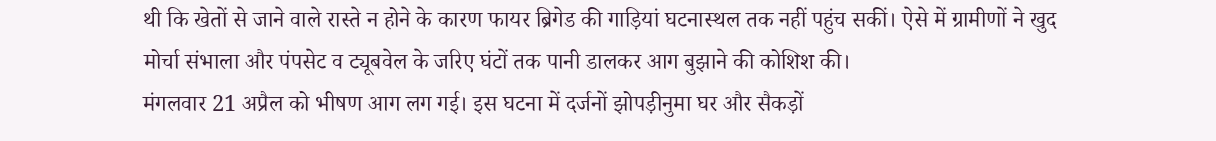थी कि खेतों से जाने वाले रास्ते न होने के कारण फायर ब्रिगेड की गाड़ियां घटनास्थल तक नहीं पहुंच सकीं। ऐसे में ग्रामीणों ने खुद मोर्चा संभाला और पंपसेट व ट्यूबवेल के जरिए घंटों तक पानी डालकर आग बुझाने की कोशिश की।
मंगलवार 21 अप्रैल को भीषण आग लग गई। इस घटना में दर्जनों झोपड़ीनुमा घर और सैकड़ों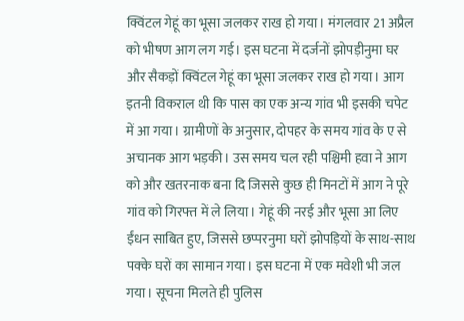क्विंटल गेहूं का भूसा जलकर राख हो गया। मंगलवार 21 अप्रैल को भीषण आग लग गई। इस घटना में दर्जनों झोपड़ीनुमा घर और सैकड़ों क्विंटल गेहूं का भूसा जलकर राख हो गया। आग इतनी विकराल थी कि पास का एक अन्य गांव भी इसकी चपेट में आ गया। ग्रामीणों के अनुसार, दोपहर के समय गांव के ए से अचानक आग भड़की। उस समय चल रही पश्चिमी हवा ने आग को और खतरनाक बना दि जिससे कुछ ही मिनटों में आग ने पूरे गांव को गिरफ्त में ले लिया। गेहूं की नरई और भूसा आ लिए ईंधन साबित हुए, जिससे छप्परनुमा घरों झोपड़ियों के साथ-साथ पक्के घरों का सामान गया। इस घटना में एक मवेशी भी जल गया। सूचना मिलते ही पुलिस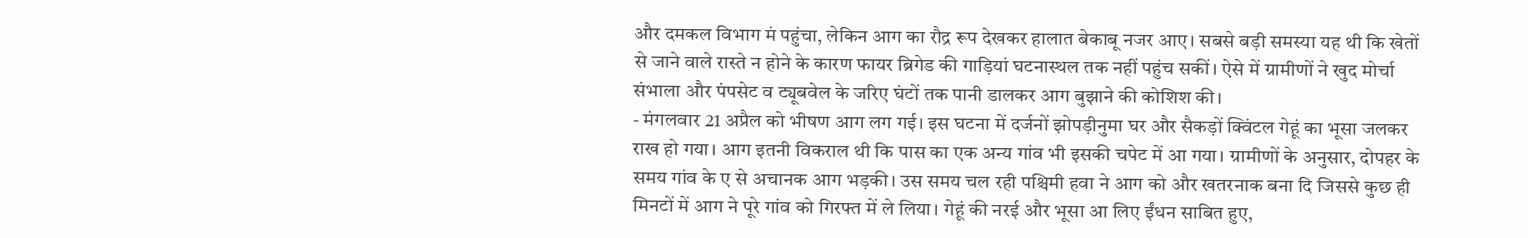और दमकल विभाग मं पहुंचा, लेकिन आग का रौद्र रूप देखकर हालात बेकाबू नजर आए। सबसे बड़ी समस्या यह थी कि खेतों से जाने वाले रास्ते न होने के कारण फायर ब्रिगेड की गाड़ियां घटनास्थल तक नहीं पहुंच सकीं। ऐसे में ग्रामीणों ने खुद मोर्चा संभाला और पंपसेट व ट्यूबवेल के जरिए घंटों तक पानी डालकर आग बुझाने की कोशिश की।
- मंगलवार 21 अप्रैल को भीषण आग लग गई। इस घटना में दर्जनों झोपड़ीनुमा घर और सैकड़ों क्विंटल गेहूं का भूसा जलकर राख हो गया। आग इतनी विकराल थी कि पास का एक अन्य गांव भी इसकी चपेट में आ गया। ग्रामीणों के अनुसार, दोपहर के समय गांव के ए से अचानक आग भड़की। उस समय चल रही पश्चिमी हवा ने आग को और खतरनाक बना दि जिससे कुछ ही मिनटों में आग ने पूरे गांव को गिरफ्त में ले लिया। गेहूं की नरई और भूसा आ लिए ईंधन साबित हुए,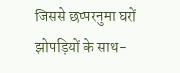जिससे छप्परनुमा घरों झोपड़ियों के साथ-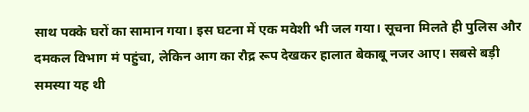साथ पक्के घरों का सामान गया। इस घटना में एक मवेशी भी जल गया। सूचना मिलते ही पुलिस और दमकल विभाग मं पहुंचा, लेकिन आग का रौद्र रूप देखकर हालात बेकाबू नजर आए। सबसे बड़ी समस्या यह थी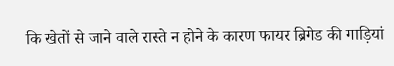कि खेतों से जाने वाले रास्ते न होने के कारण फायर ब्रिगेड की गाड़ियां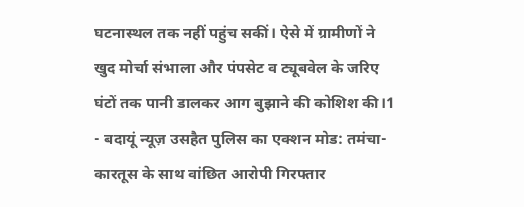घटनास्थल तक नहीं पहुंच सकीं। ऐसे में ग्रामीणों ने खुद मोर्चा संभाला और पंपसेट व ट्यूबवेल के जरिए घंटों तक पानी डालकर आग बुझाने की कोशिश की।1
- बदायूं न्यूज़ उसहैत पुलिस का एक्शन मोड: तमंचा-कारतूस के साथ वांछित आरोपी गिरफ्तार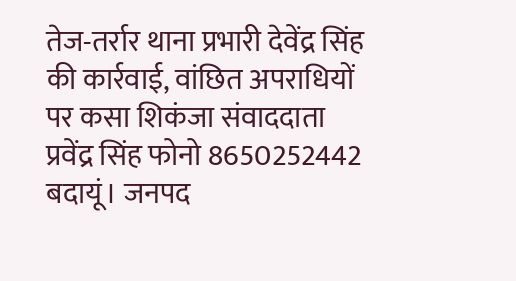तेज-तर्रार थाना प्रभारी देवेंद्र सिंह की कार्रवाई, वांछित अपराधियों पर कसा शिकंजा संवाददाता प्रवेंद्र सिंह फोनो 8650252442 बदायूं। जनपद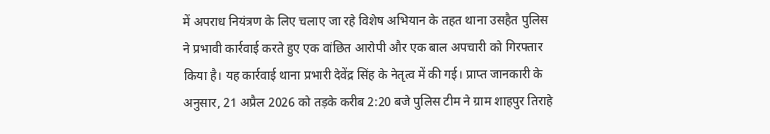में अपराध नियंत्रण के लिए चलाए जा रहे विशेष अभियान के तहत थाना उसहैत पुलिस ने प्रभावी कार्रवाई करते हुए एक वांछित आरोपी और एक बाल अपचारी को गिरफ्तार किया है। यह कार्रवाई थाना प्रभारी देवेंद्र सिंह के नेतृत्व में की गई। प्राप्त जानकारी के अनुसार, 21 अप्रैल 2026 को तड़के करीब 2:20 बजे पुलिस टीम ने ग्राम शाहपुर तिराहे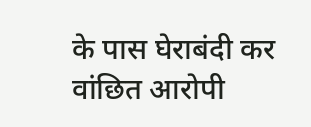के पास घेराबंदी कर वांछित आरोपी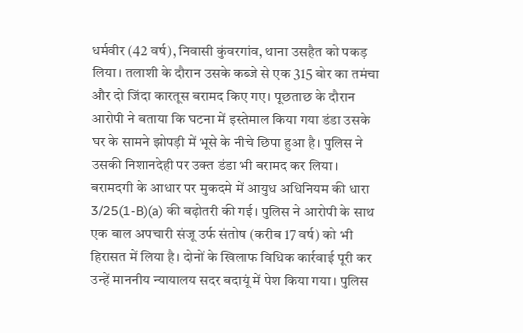धर्मवीर (42 वर्ष), निवासी कुंवरगांव, थाना उसहैत को पकड़ लिया। तलाशी के दौरान उसके कब्जे से एक 315 बोर का तमंचा और दो जिंदा कारतूस बरामद किए गए। पूछताछ के दौरान आरोपी ने बताया कि घटना में इस्तेमाल किया गया डंडा उसके घर के सामने झोपड़ी में भूसे के नीचे छिपा हुआ है। पुलिस ने उसकी निशानदेही पर उक्त डंडा भी बरामद कर लिया। बरामदगी के आधार पर मुकदमे में आयुध अधिनियम की धारा 3/25(1-B)(a) की बढ़ोतरी की गई। पुलिस ने आरोपी के साथ एक बाल अपचारी संजू उर्फ संतोष (करीब 17 वर्ष) को भी हिरासत में लिया है। दोनों के खिलाफ विधिक कार्रवाई पूरी कर उन्हें माननीय न्यायालय सदर बदायूं में पेश किया गया। पुलिस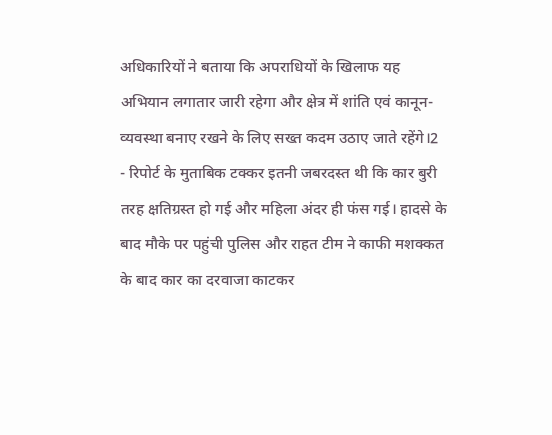अधिकारियों ने बताया कि अपराधियों के खिलाफ यह अभियान लगातार जारी रहेगा और क्षेत्र में शांति एवं कानून-व्यवस्था बनाए रखने के लिए सख्त कदम उठाए जाते रहेंगे।2
- रिपोर्ट के मुताबिक टक्कर इतनी जबरदस्त थी कि कार बुरी तरह क्षतिग्रस्त हो गई और महिला अंदर ही फंस गई। हादसे के बाद मौके पर पहुंची पुलिस और राहत टीम ने काफी मशक्कत के बाद कार का दरवाजा काटकर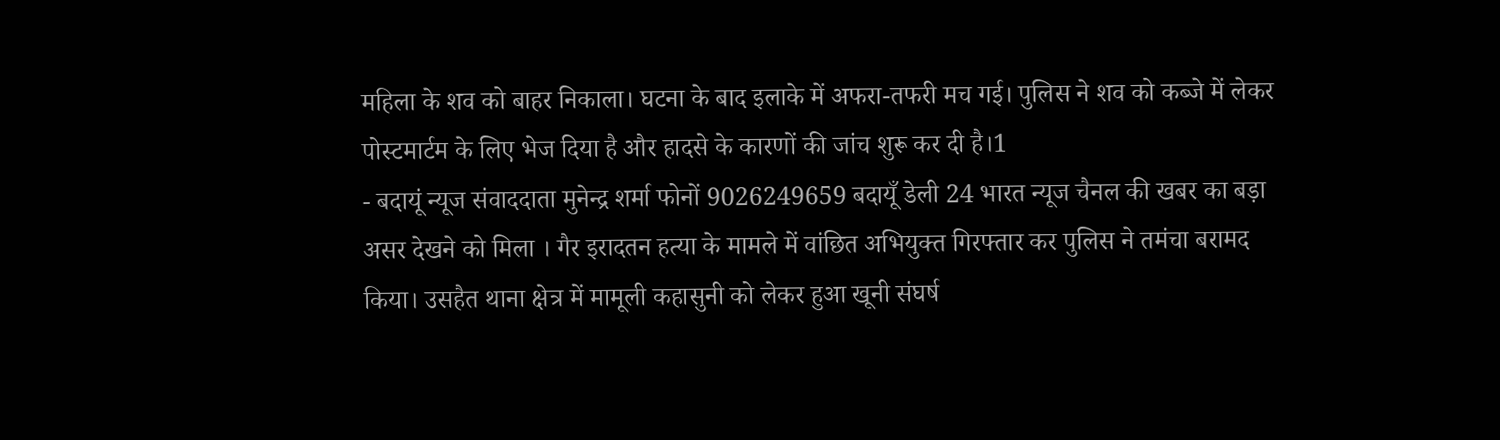महिला के शव को बाहर निकाला। घटना के बाद इलाके में अफरा-तफरी मच गई। पुलिस ने शव को कब्जे में लेकर पोस्टमार्टम के लिए भेज दिया है और हादसे के कारणों की जांच शुरू कर दी है।1
- बदायूं न्यूज संवाददाता मुनेन्द्र शर्मा फोनों 9026249659 बदायूँ डेली 24 भारत न्यूज चैनल की खबर का बड़ा असर देखने को मिला । गैर इरादतन हत्या के मामले में वांछित अभियुक्त गिरफ्तार कर पुलिस ने तमंचा बरामद किया। उसहैत थाना क्षेत्र में मामूली कहासुनी को लेकर हुआ खूनी संघर्ष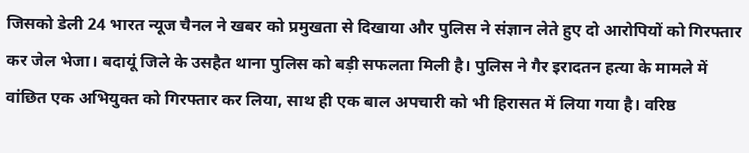जिसको डेली 24 भारत न्यूज चैनल ने खबर को प्रमुखता से दिखाया और पुलिस ने संज्ञान लेते हुए दो आरोपियों को गिरफ्तार कर जेल भेजा। बदायूं जिले के उसहैत थाना पुलिस को बड़ी सफलता मिली है। पुलिस ने गैर इरादतन हत्या के मामले में वांछित एक अभियुक्त को गिरफ्तार कर लिया, साथ ही एक बाल अपचारी को भी हिरासत में लिया गया है। वरिष्ठ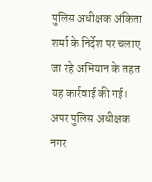पुलिस अधीक्षक अंकिता शर्मा के निर्देश पर चलाए जा रहे अभियान के तहत यह कार्रवाई की गई। अपर पुलिस अधीक्षक नगर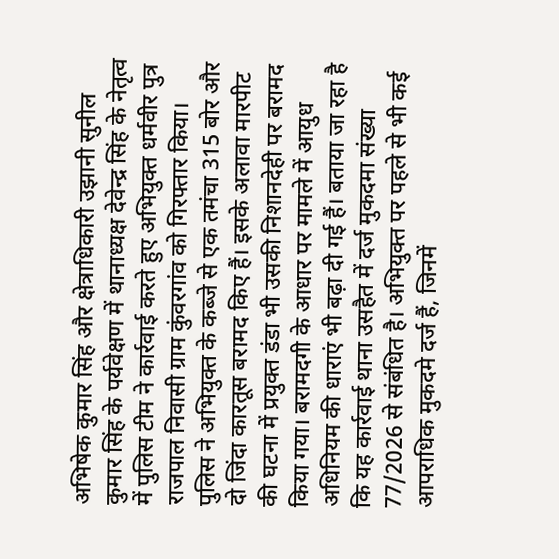अभिषेक कुमार सिंह और क्षेत्राधिकारी उझानी सुनील कुमार सिंह के पर्यवेक्षण में थानाध्यक्ष देवेन्द्र सिंह के नेतृत्व में पुलिस टीम ने कार्रवाई करते हुए अभियुक्त धर्मवीर पुत्र राजपाल निवासी ग्राम कुंवरगांव को गिरफ्तार किया। पुलिस ने अभियुक्त के कब्जे से एक तमंचा 315 बोर और दो जिंदा कारतूस बरामद किए हैं। इसके अलावा मारपीट की घटना में प्रयुक्त डंडा भी उसकी निशानदेही पर बरामद किया गया। बरामदगी के आधार पर मामले में आयुध अधिनियम की धाराएं भी बढ़ा दी गई हैं। बताया जा रहा है कि यह कार्रवाई थाना उसहैत में दर्ज मुकदमा संख्या 77/2026 से संबंधित है। अभियुक्त पर पहले से भी कई आपराधिक मुकदमे दर्ज हैं, जिनमें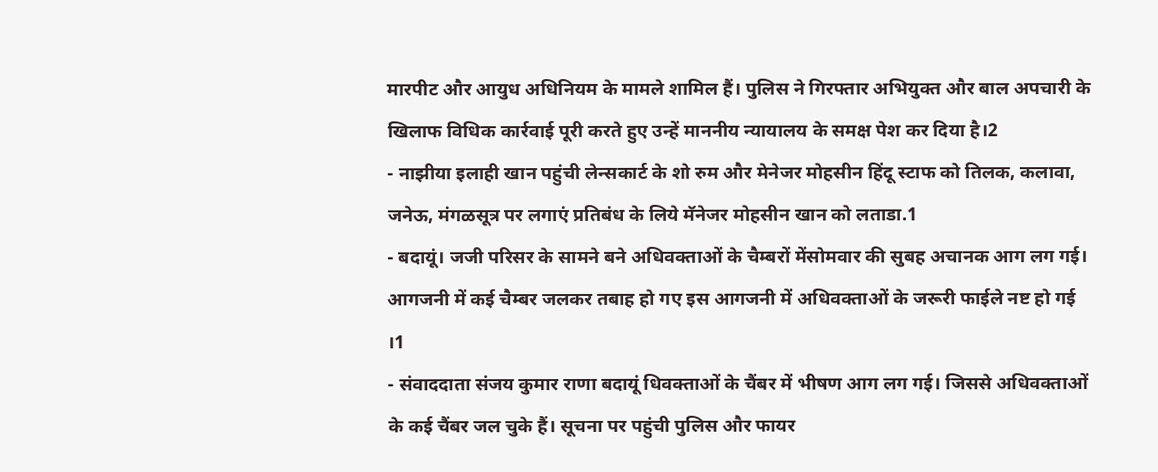मारपीट और आयुध अधिनियम के मामले शामिल हैं। पुलिस ने गिरफ्तार अभियुक्त और बाल अपचारी के खिलाफ विधिक कार्रवाई पूरी करते हुए उन्हें माननीय न्यायालय के समक्ष पेश कर दिया है।2
- नाझीया इलाही खान पहुंची लेन्सकार्ट के शो रुम और मेनेजर मोहसीन हिंदू स्टाफ को तिलक, कलावा, जनेऊ, मंगळसूत्र पर लगाएं प्रतिबंध के लिये मॅनेजर मोहसीन खान को लताडा.1
- बदायूं। जजी परिसर के सामने बने अधिवक्ताओं के चैम्बरों मेंसोमवार की सुबह अचानक आग लग गई। आगजनी में कई चैम्बर जलकर तबाह हो गए इस आगजनी में अधिवक्ताओं के जरूरी फाईले नष्ट हो गई ।1
- संवाददाता संजय कुमार राणा बदायूं धिवक्ताओं के चैंबर में भीषण आग लग गई। जिससे अधिवक्ताओं के कई चैंबर जल चुके हैं। सूचना पर पहुंची पुलिस और फायर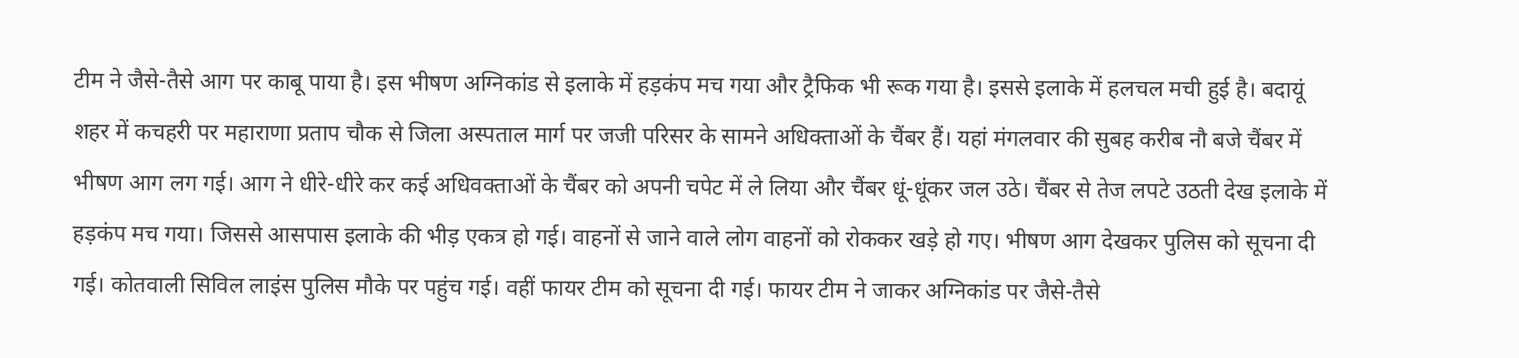टीम ने जैसे-तैसे आग पर काबू पाया है। इस भीषण अग्निकांड से इलाके में हड़कंप मच गया और ट्रैफिक भी रूक गया है। इससे इलाके में हलचल मची हुई है। बदायूं शहर में कचहरी पर महाराणा प्रताप चौक से जिला अस्पताल मार्ग पर जजी परिसर के सामने अधिक्ताओं के चैंबर हैं। यहां मंगलवार की सुबह करीब नौ बजे चैंबर में भीषण आग लग गई। आग ने धीरे-धीरे कर कई अधिवक्ताओं के चैंबर को अपनी चपेट में ले लिया और चैंबर धूं-धूंकर जल उठे। चैंबर से तेज लपटे उठती देख इलाके में हड़कंप मच गया। जिससे आसपास इलाके की भीड़ एकत्र हो गई। वाहनों से जाने वाले लोग वाहनों को रोककर खड़े हो गए। भीषण आग देखकर पुलिस को सूचना दी गई। कोतवाली सिविल लाइंस पुलिस मौके पर पहुंच गई। वहीं फायर टीम को सूचना दी गई। फायर टीम ने जाकर अग्निकांड पर जैसे-तैसे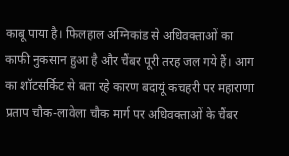काबू पाया है। फिलहाल अग्निकांड से अधिवक्ताओं का काफी नुकसान हुआ है और चैंबर पूरी तरह जल गये हैं। आग का शॉटसर्किट से बता रहे कारण बदायूं कचहरी पर महाराणा प्रताप चौक-लावेला चौक मार्ग पर अधिवक्ताओं के चैंबर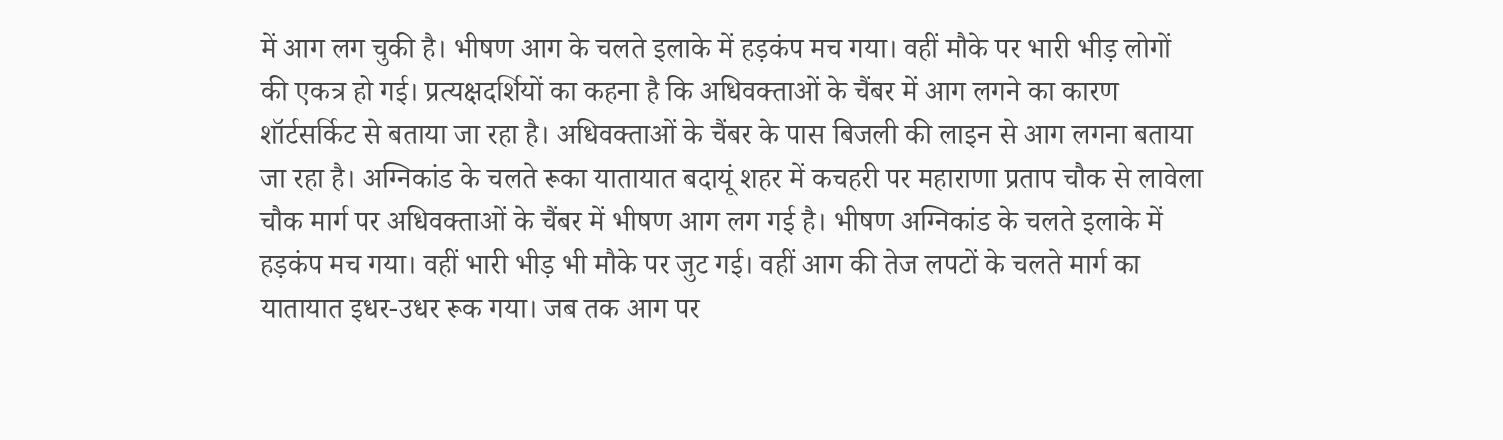में आग लग चुकी है। भीषण आग के चलते इलाके में हड़कंप मच गया। वहीं मौके पर भारी भीड़ लोगों की एकत्र हो गई। प्रत्यक्षदर्शियों का कहना है कि अधिवक्ताओं के चैंबर में आग लगने का कारण शॉर्टसर्किट से बताया जा रहा है। अधिवक्ताओं के चैंबर के पास बिजली की लाइन से आग लगना बताया जा रहा है। अग्निकांड के चलते रूका यातायात बदायूं शहर में कचहरी पर महाराणा प्रताप चौक से लावेला चौक मार्ग पर अधिवक्ताओं के चैंबर में भीषण आग लग गई है। भीषण अग्निकांड के चलते इलाके में हड़कंप मच गया। वहीं भारी भीड़ भी मौके पर जुट गई। वहीं आग की तेज लपटों के चलते मार्ग का यातायात इधर-उधर रूक गया। जब तक आग पर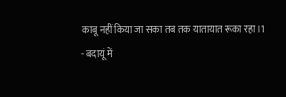काबू नहीं किया जा सका तब तक यातायात रूका रहा।1
- बदायूं में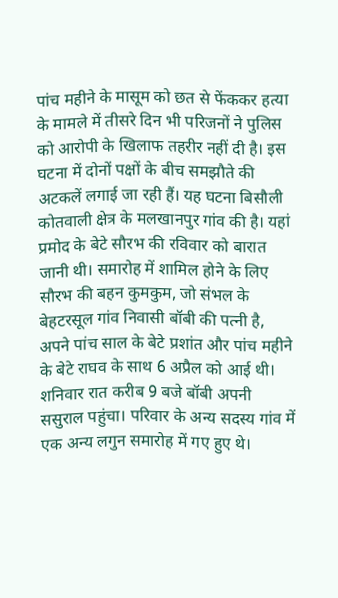पांच महीने के मासूम को छत से फेंककर हत्या के मामले में तीसरे दिन भी परिजनों ने पुलिस को आरोपी के खिलाफ तहरीर नहीं दी है। इस घटना में दोनों पक्षों के बीच समझौते की अटकलें लगाई जा रही हैं। यह घटना बिसौली कोतवाली क्षेत्र के मलखानपुर गांव की है। यहां प्रमोद के बेटे सौरभ की रविवार को बारात जानी थी। समारोह में शामिल होने के लिए सौरभ की बहन कुमकुम, जो संभल के बेहटरसूल गांव निवासी बॉबी की पत्नी है, अपने पांच साल के बेटे प्रशांत और पांच महीने के बेटे राघव के साथ 6 अप्रैल को आई थी। शनिवार रात करीब 9 बजे बॉबी अपनी ससुराल पहुंचा। परिवार के अन्य सदस्य गांव में एक अन्य लगुन समारोह में गए हुए थे।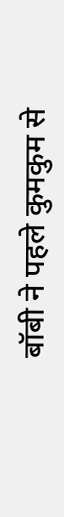बॉबी ने पहले कुमकुम से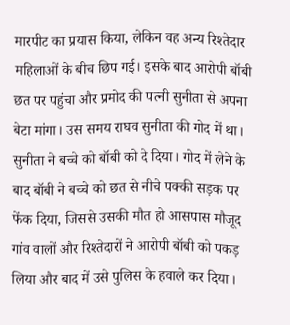मारपीट का प्रयास किया, लेकिन वह अन्य रिश्तेदार महिलाओं के बीच छिप गई। इसके बाद आरोपी बॉबी छत पर पहुंचा और प्रमोद की पत्नी सुनीता से अपना बेटा मांगा। उस समय राघव सुनीता की गोद में था। सुनीता ने बच्चे को बॉबी को दे दिया। गोद में लेने के बाद बॉबी ने बच्चे को छत से नीचे पक्की सड़क पर फेंक दिया, जिससे उसकी मौत हो आसपास मौजूद गांव वालों और रिश्तेदारों ने आरोपी बॉबी को पकड़ लिया और बाद में उसे पुलिस के हवाले कर दिया।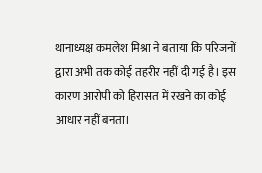थानाध्यक्ष कमलेश मिश्रा ने बताया कि परिजनों द्वारा अभी तक कोई तहरीर नहीं दी गई है। इस कारण आरोपी को हिरासत में रखने का कोई आधार नहीं बनता।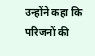उन्होंने कहा कि परिजनों की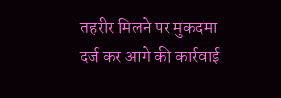तहरीर मिलने पर मुकदमा दर्ज कर आगे की कार्रवाई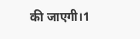की जाएगी।1